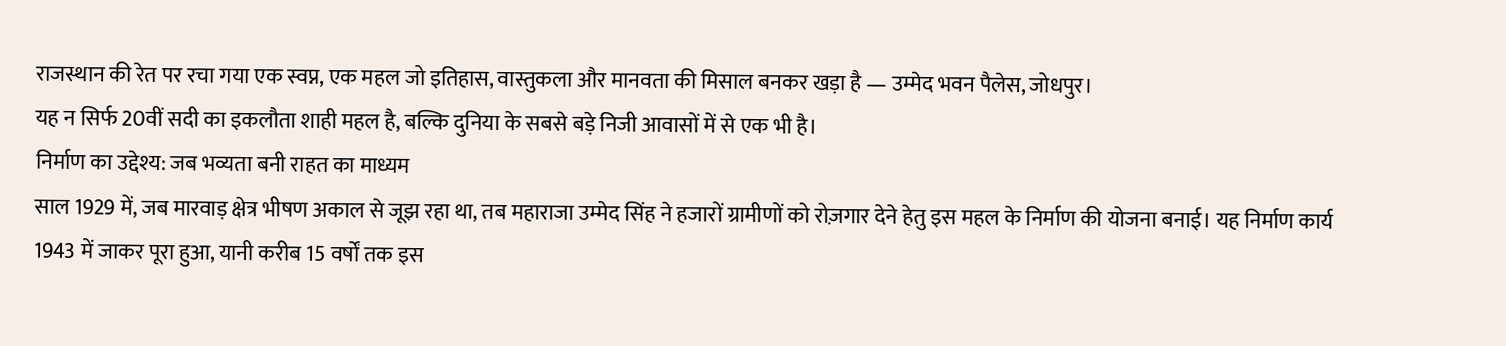राजस्थान की रेत पर रचा गया एक स्वप्न, एक महल जो इतिहास, वास्तुकला और मानवता की मिसाल बनकर खड़ा है — उम्मेद भवन पैलेस, जोधपुर।
यह न सिर्फ 20वीं सदी का इकलौता शाही महल है, बल्कि दुनिया के सबसे बड़े निजी आवासों में से एक भी है।
निर्माण का उद्देश्य: जब भव्यता बनी राहत का माध्यम
साल 1929 में, जब मारवाड़ क्षेत्र भीषण अकाल से जूझ रहा था, तब महाराजा उम्मेद सिंह ने हजारों ग्रामीणों को रोज़गार देने हेतु इस महल के निर्माण की योजना बनाई। यह निर्माण कार्य 1943 में जाकर पूरा हुआ, यानी करीब 15 वर्षों तक इस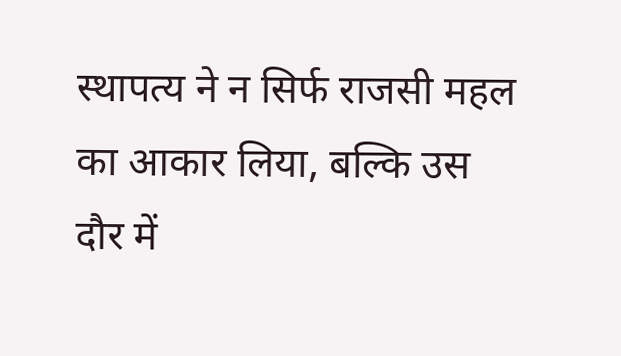स्थापत्य ने न सिर्फ राजसी महल का आकार लिया, बल्कि उस दौर में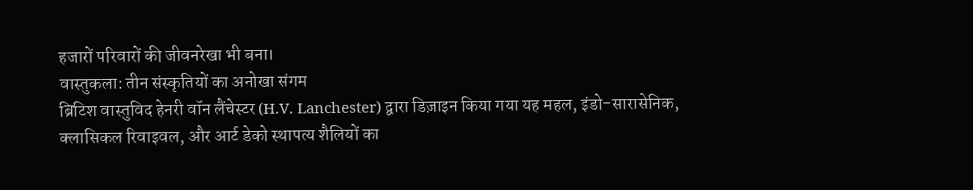हजारों परिवारों की जीवनरेखा भी बना।
वास्तुकला: तीन संस्कृतियों का अनोखा संगम
ब्रिटिश वास्तुविद हेनरी वॉन लैंचेस्टर (H.V. Lanchester) द्वारा डिज़ाइन किया गया यह महल, इंडो-सारासेनिक, क्लासिकल रिवाइवल, और आर्ट डेको स्थापत्य शैलियों का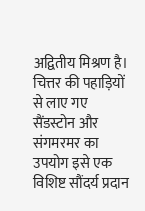अद्वितीय मिश्रण है।
चित्तर की पहाड़ियों से लाए गए सैंडस्टोन और संगमरमर का उपयोग इसे एक विशिष्ट सौंदर्य प्रदान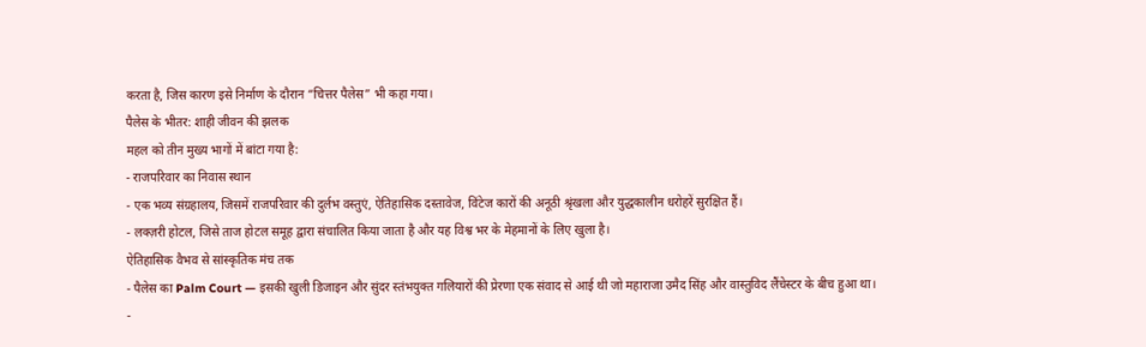करता है, जिस कारण इसे निर्माण के दौरान “चित्तर पैलेस” भी कहा गया।
पैलेस के भीतर: शाही जीवन की झलक
महल को तीन मुख्य भागों में बांटा गया है:
- राजपरिवार का निवास स्थान
- एक भव्य संग्रहालय, जिसमें राजपरिवार की दुर्लभ वस्तुएं, ऐतिहासिक दस्तावेज, विंटेज कारों की अनूठी श्रृंखला और युद्धकालीन धरोहरें सुरक्षित हैं।
- लक्ज़री होटल, जिसे ताज होटल समूह द्वारा संचालित किया जाता है और यह विश्व भर के मेहमानों के लिए खुला है।
ऐतिहासिक वैभव से सांस्कृतिक मंच तक
- पैलेस का Palm Court — इसकी खुली डिजाइन और सुंदर स्तंभयुक्त गलियारों की प्रेरणा एक संवाद से आई थी जो महाराजा उमैद सिंह और वास्तुविद लैंचेस्टर के बीच हुआ था।
-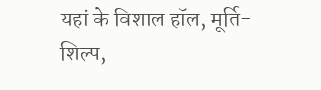यहां के विशाल हॉल, मूर्ति-शिल्प,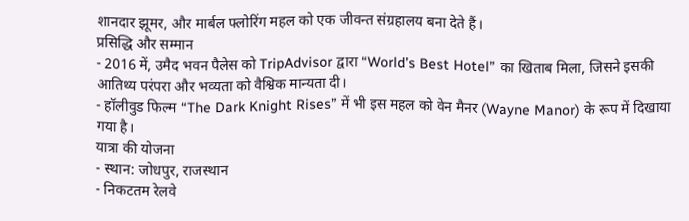शानदार झूमर, और मार्बल फ्लोरिंग महल को एक जीवन्त संग्रहालय बना देते हैं।
प्रसिद्धि और सम्मान
- 2016 में, उमैद भवन पैलेस को TripAdvisor द्वारा “World’s Best Hotel” का खिताब मिला, जिसने इसकी आतिथ्य परंपरा और भव्यता को वैश्विक मान्यता दी।
- हॉलीवुड फिल्म “The Dark Knight Rises” में भी इस महल को वेन मैनर (Wayne Manor) के रूप में दिखाया गया है।
यात्रा की योजना
- स्थान: जोधपुर, राजस्थान
- निकटतम रेलवे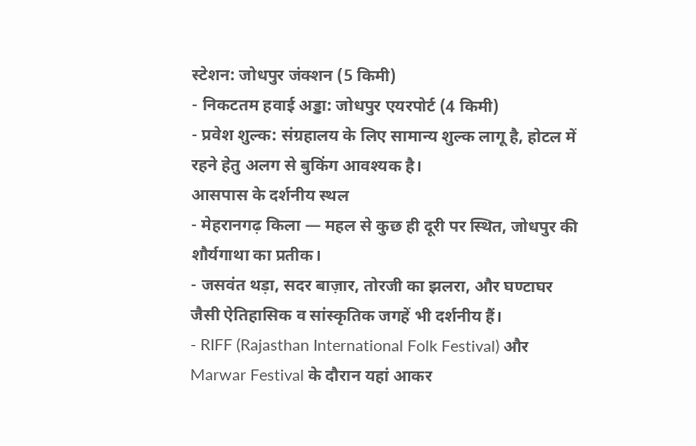स्टेशन: जोधपुर जंक्शन (5 किमी)
- निकटतम हवाई अड्डा: जोधपुर एयरपोर्ट (4 किमी)
- प्रवेश शुल्क: संग्रहालय के लिए सामान्य शुल्क लागू है, होटल में रहने हेतु अलग से बुकिंग आवश्यक है।
आसपास के दर्शनीय स्थल
- मेहरानगढ़ किला — महल से कुछ ही दूरी पर स्थित, जोधपुर की शौर्यगाथा का प्रतीक।
- जसवंत थड़ा, सदर बाज़ार, तोरजी का झलरा, और घण्टाघर जैसी ऐतिहासिक व सांस्कृतिक जगहें भी दर्शनीय हैं।
- RIFF (Rajasthan International Folk Festival) और Marwar Festival के दौरान यहां आकर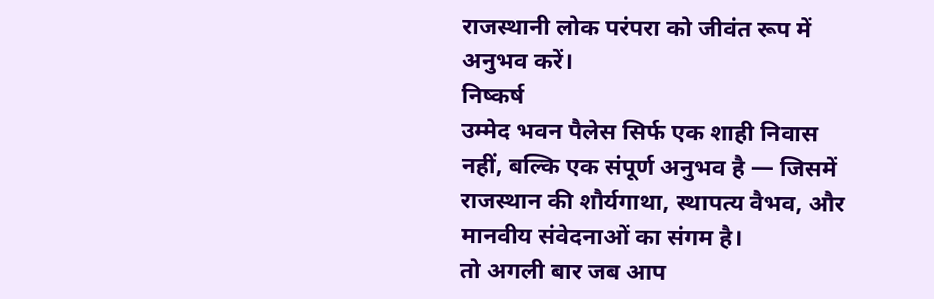राजस्थानी लोक परंपरा को जीवंत रूप में अनुभव करें।
निष्कर्ष
उम्मेद भवन पैलेस सिर्फ एक शाही निवास नहीं, बल्कि एक संपूर्ण अनुभव है — जिसमें राजस्थान की शौर्यगाथा, स्थापत्य वैभव, और मानवीय संवेदनाओं का संगम है।
तो अगली बार जब आप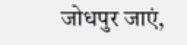जोधपुर जाएं,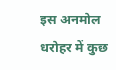इस अनमोल धरोहर में कुछ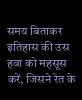समय बिताकर इतिहास की उस हवा को महसूस करें, जिसने रेत के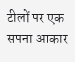टीलों पर एक सपना आकार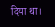दिया था।